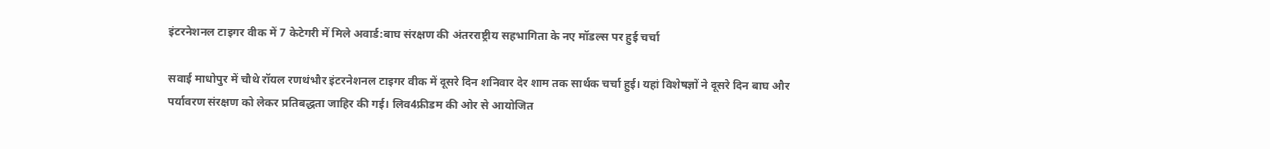इंटरनेशनल टाइगर वीक में 7 केटेगरी में मिले अवार्ड:बाघ संरक्षण की अंतरराष्ट्रीय सहभागिता के नए मॉडल्स पर हुई चर्चा

सवाई माधोपुर में चौथे रॉयल रणथंभौर इंटरनेशनल टाइगर वीक में दूसरे‌ दिन शनिवार देर शाम तक सार्थक चर्चा हुई। यहां विशेषज्ञों ने दूसरे दिन बाघ और पर्यावरण संरक्षण को लेकर प्रतिबद्धता जाहिर की गई। लिव4फ्रीडम की ओर से आयोजित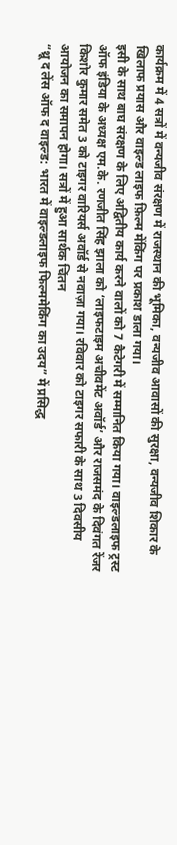कार्यक्रम में 4 सत्रों में वन्यजीव संरक्षण में राजस्थान की भूमिका, वन्यजीव आवासों की सुरक्षा, वन्यजीव शिकार के खिलाफ प्रयास और वाइल्ड लाइफ फ़िल्म मेंकिंग पर प्रकाश डाला गया।
इसी के साथ बाघ संरक्षण के लिए अद्वितीय कार्य करने वालों को 7 कैटेगरी में सम्मानित किया गया। वाइल्डलाइफ ट्रस्ट ऑफ इंडिया के अध्यक्ष एम.के. रणजीत सिंह झाला को ‘लाइफटाइम अचीवमेंट अवॉर्ड’ और राजसमंद के दिवंगत रेंजर किशोर कुमार समेत 3 को टाइगर वारियर्स अवॉर्ड से नवाज़ा गया। रविवार को टाइगर सफारी के साथ 3 दिवसीय आयोजन का समापन होगा। सत्रों में हुआ सार्थक चिंतन
“थ्रू द लेंस ऑफ द वाइल्ड: भारत में वाइल्डलाइफ फिल्ममेकिंग का उदय” में प्रसिद्ध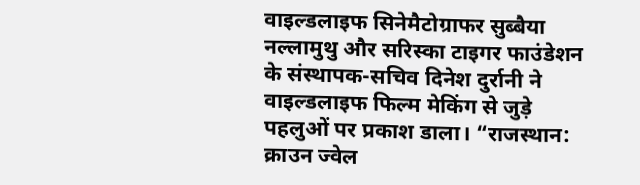वाइल्डलाइफ सिनेमैटोग्राफर सुब्बैया नल्लामुथु और सरिस्का टाइगर फाउंडेशन के संस्थापक-सचिव दिनेश दुर्रानी ने वाइल्डलाइफ फिल्म मेकिंग से जुड़े पहलुओं पर प्रकाश डाला। “राजस्थान: क्राउन ज्वेल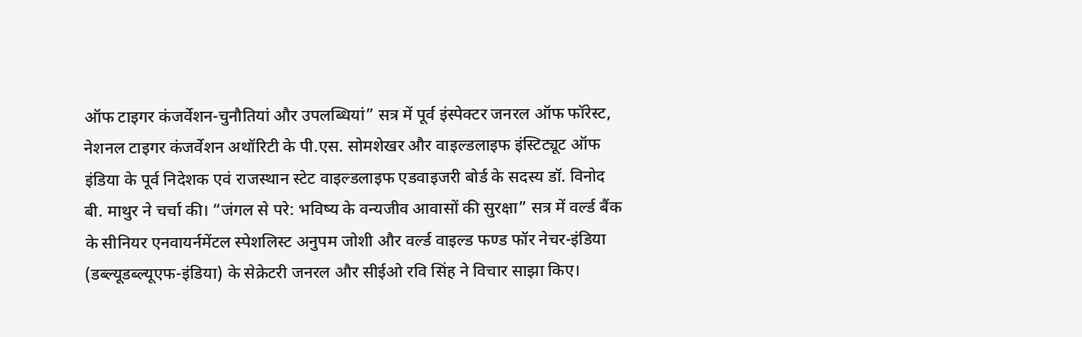ऑफ टाइगर कंजर्वेशन-चुनौतियां और उपलब्धियां” सत्र में पूर्व इंस्पेक्टर जनरल ऑफ फॉरेस्ट, नेशनल टाइगर कंजर्वेशन अथॉरिटी के पी.एस. सोमशेखर और वाइल्डलाइफ इंस्टिट्यूट ऑफ इंडिया के पूर्व निदेशक एवं राजस्थान स्टेट वाइल्डलाइफ एडवाइजरी बोर्ड के सदस्य डॉ. विनोद बी. माथुर ने चर्चा की। “जंगल से परे: भविष्य के वन्यजीव आवासों की सुरक्षा” सत्र में वर्ल्ड बैंक के सीनियर एनवायर्नमेंटल स्पेशलिस्ट अनुपम जोशी और वर्ल्ड वाइल्ड फण्ड फॉर नेचर-इंडिया (डब्ल्यूडब्ल्यूएफ-इंडिया) के सेक्रेटरी जनरल और सीईओ रवि सिंह ने विचार साझा किए।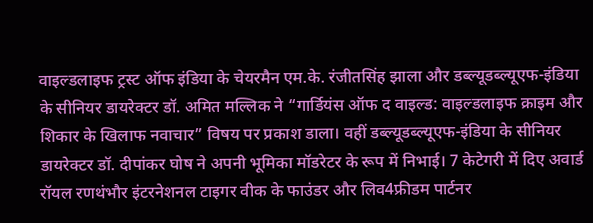वाइल्डलाइफ ट्रस्ट ऑफ इंडिया के चेयरमैन एम.के. रंजीतसिंह झाला और डब्ल्यूडब्ल्यूएफ-इंडिया के सीनियर डायरेक्टर डॉ. अमित मल्लिक ने “गार्डियंस ऑफ द वाइल्ड: वाइल्डलाइफ क्राइम और शिकार के खिलाफ नवाचार” विषय पर प्रकाश डाला। वहीं डब्ल्यूडब्ल्यूएफ-इंडिया के सीनियर डायरेक्टर डॉ. दीपांकर घोष ने अपनी भूमिका मॉडरेटर के रूप में निभाई। 7 केटेगरी में दिए अवार्ड
रॉयल रणथंभौर इंटरनेशनल टाइगर वीक के फाउंडर और लिव4फ्रीडम पार्टनर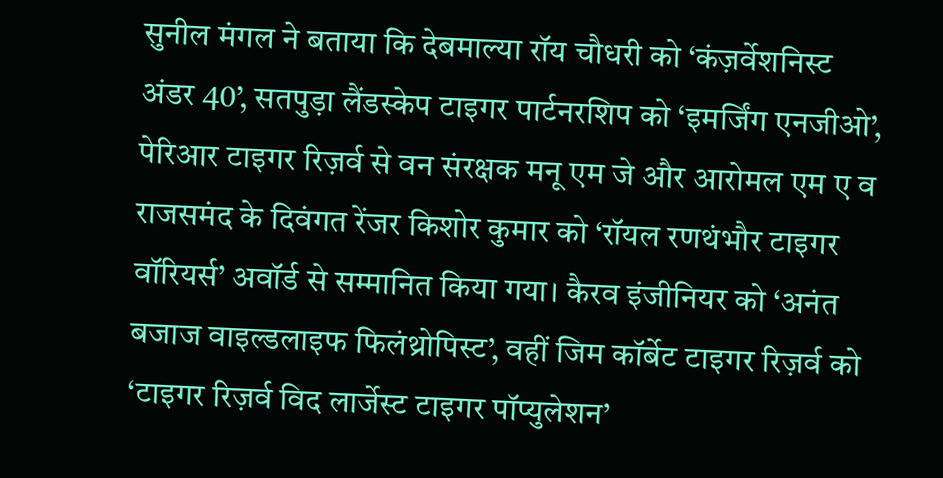सुनील मंगल ने बताया कि देबमाल्या रॉय चौधरी को ‘कंज़र्वेशनिस्ट अंडर 40’, सतपुड़ा लैंडस्केप टाइगर पार्टनरशिप को ‘इमर्जिंग एनजीओ’, पेरिआर टाइगर रिज़र्व से वन संरक्षक मनू एम जे और आरोमल एम ए व राजसमंद के दिवंगत रेंजर किशोर कुमार को ‘रॉयल रणथंभौर टाइगर वॉरियर्स’ अवॉर्ड से सम्मानित किया गया। कैरव इंजीनियर को ‘अनंत बजाज वाइल्डलाइफ फिलंथ्रोपिस्ट’, वहीं जिम कॉर्बेट टाइगर रिज़र्व को ‘टाइगर रिज़र्व विद लार्जेस्ट टाइगर पॉप्युलेशन’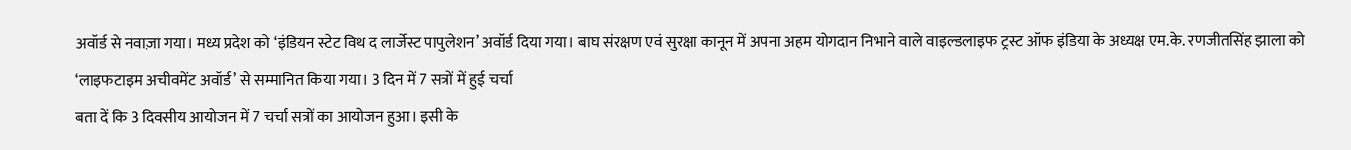अवॉर्ड से नवाज़ा गया। मध्य प्रदेश को ‘इंडियन स्टेट विथ द लार्जेस्ट पापुलेशन’ अवॉर्ड दिया गया। बाघ संरक्षण एवं सुरक्षा कानून में अपना अहम योगदान निभाने वाले वाइल्डलाइफ ट्रस्ट ऑफ इंडिया के अध्यक्ष एम.के. रणजीतसिंह झाला को ‘लाइफटाइम अचीवमेंट अवॉर्ड’ से सम्मानित किया गया। 3 दिन में 7 सत्रों में हुई चर्चा
बता दें कि 3 दिवसीय आयोजन में 7 चर्चा सत्रों का आयोजन हुआ। इसी के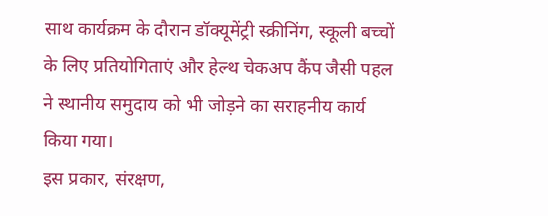साथ कार्यक्रम के दौरान डॉक्यूमेंट्री स्क्रीनिंग, स्कूली बच्चों के लिए प्रतियोगिताएं और हेल्थ चेकअप कैंप जैसी पहल ने स्थानीय समुदाय को भी जोड़ने का सराहनीय कार्य किया गया।
इस प्रकार, संरक्षण,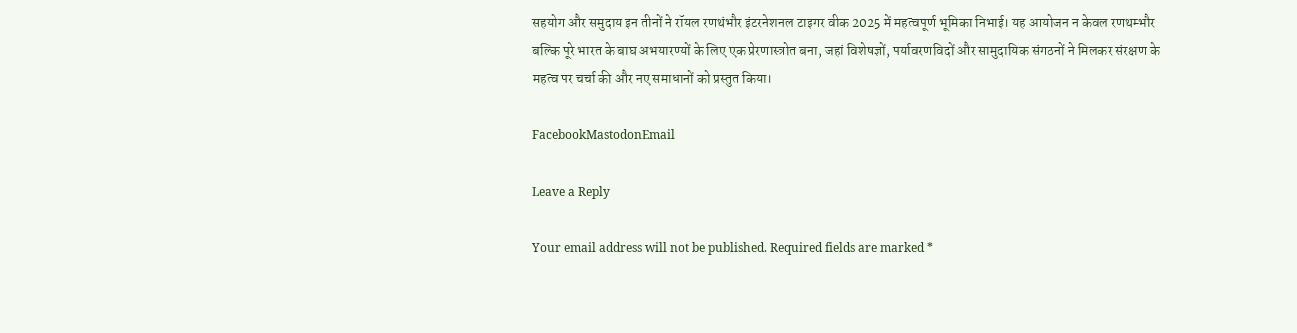सहयोग और समुदाय इन तीनों ने रॉयल रणथंभौर इंटरनेशनल टाइगर वीक 2025 में महत्वपूर्ण भूमिका निभाई। यह आयोजन न केवल रणथम्भौर बल्कि पूरे भारत के बाघ अभयारण्यों के लिए एक प्रेरणास्त्रोत बना, जहां विशेषज्ञों, पर्यावरणविदों और सामुदायिक संगठनों ने मिलकर संरक्षण के महत्व पर चर्चा की और नए समाधानों को प्रस्तुत किया।

FacebookMastodonEmail

Leave a Reply

Your email address will not be published. Required fields are marked *